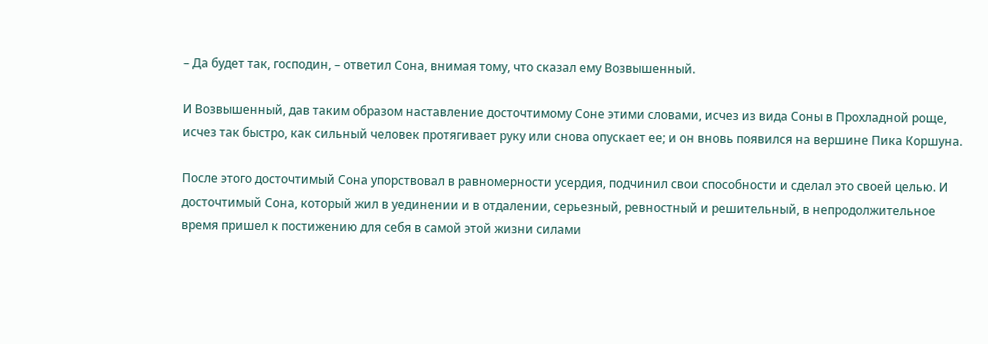– Да будет так, господин, – ответил Сона, внимая тому, что сказал ему Возвышенный.

И Возвышенный, дав таким образом наставление досточтимому Соне этими словами, исчез из вида Соны в Прохладной роще, исчез так быстро, как сильный человек протягивает руку или снова опускает ее; и он вновь появился на вершине Пика Коршуна.

После этого досточтимый Сона упорствовал в равномерности усердия, подчинил свои способности и сделал это своей целью. И досточтимый Сона, который жил в уединении и в отдалении, серьезный, ревностный и решительный, в непродолжительное время пришел к постижению для себя в самой этой жизни силами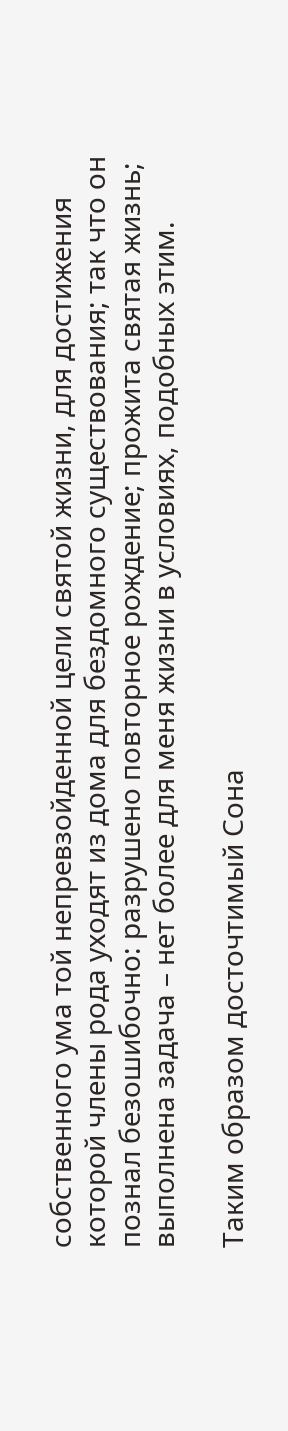собственного ума той непревзойденной цели святой жизни, для достижения которой члены рода уходят из дома для бездомного существования; так что он познал безошибочно: разрушено повторное рождение; прожита святая жизнь; выполнена задача – нет более для меня жизни в условиях, подобных этим.

Таким образом досточтимый Сона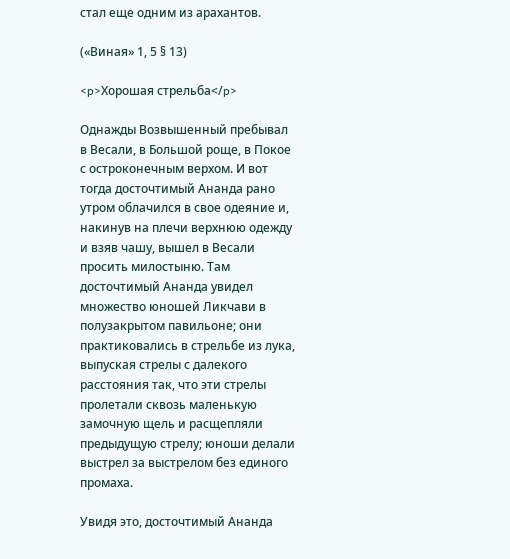стал еще одним из арахантов.

(«Виная» 1, 5 § 13)

<p>Хорошая стрельба</p>

Однажды Возвышенный пребывал в Весали, в Большой роще, в Покое с остроконечным верхом. И вот тогда досточтимый Ананда рано утром облачился в свое одеяние и, накинув на плечи верхнюю одежду и взяв чашу, вышел в Весали просить милостыню. Там досточтимый Ананда увидел множество юношей Ликчави в полузакрытом павильоне; они практиковались в стрельбе из лука, выпуская стрелы с далекого расстояния так, что эти стрелы пролетали сквозь маленькую замочную щель и расщепляли предыдущую стрелу; юноши делали выстрел за выстрелом без единого промаха.

Увидя это, досточтимый Ананда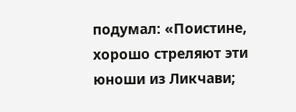подумал: «Поистине, хорошо стреляют эти юноши из Ликчави;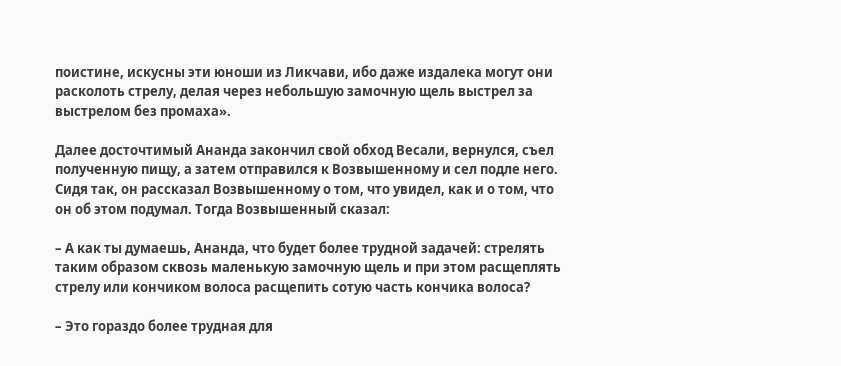поистине, искусны эти юноши из Ликчави, ибо даже издалека могут они расколоть стрелу, делая через небольшую замочную щель выстрел за выстрелом без промаха».

Далее досточтимый Ананда закончил свой обход Весали, вернулся, съел полученную пищу, а затем отправился к Возвышенному и сел подле него. Сидя так, он рассказал Возвышенному о том, что увидел, как и о том, что он об этом подумал. Тогда Возвышенный сказал:

– А как ты думаешь, Ананда, что будет более трудной задачей: стрелять таким образом сквозь маленькую замочную щель и при этом расщеплять стрелу или кончиком волоса расщепить сотую часть кончика волоса?

– Это гораздо более трудная для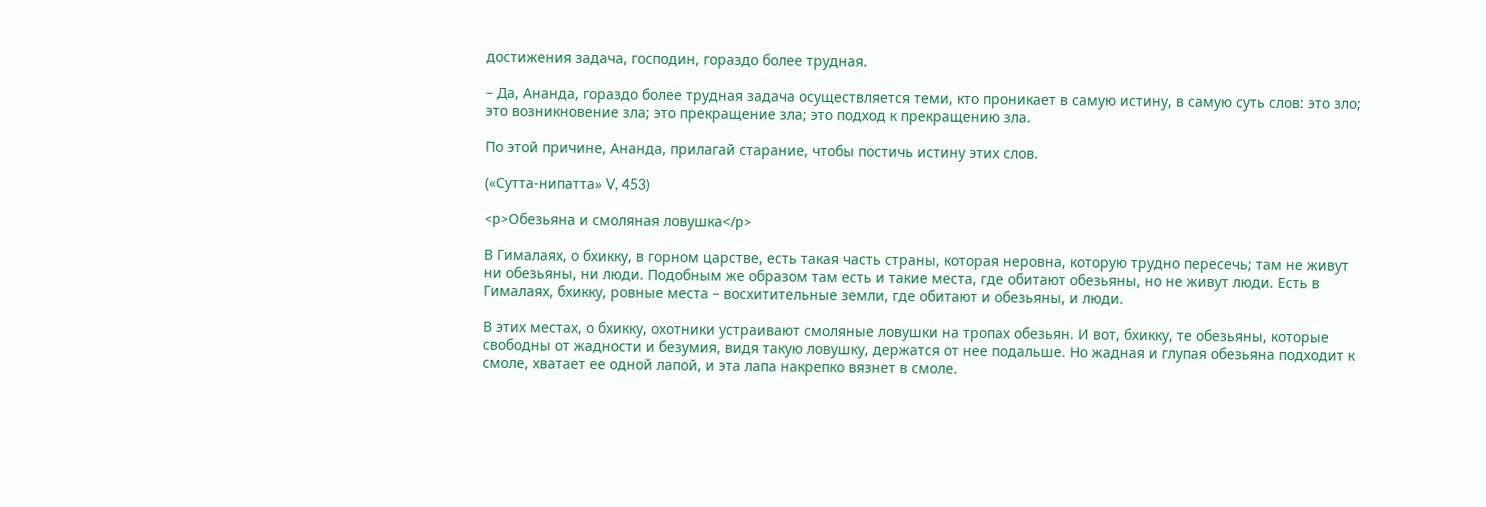достижения задача, господин, гораздо более трудная.

– Да, Ананда, гораздо более трудная задача осуществляется теми, кто проникает в самую истину, в самую суть слов: это зло; это возникновение зла; это прекращение зла; это подход к прекращению зла.

По этой причине, Ананда, прилагай старание, чтобы постичь истину этих слов.

(«Сутта-нипатта» V, 453)

<p>Обезьяна и смоляная ловушка</p>

В Гималаях, о бхикку, в горном царстве, есть такая часть страны, которая неровна, которую трудно пересечь; там не живут ни обезьяны, ни люди. Подобным же образом там есть и такие места, где обитают обезьяны, но не живут люди. Есть в Гималаях, бхикку, ровные места – восхитительные земли, где обитают и обезьяны, и люди.

В этих местах, о бхикку, охотники устраивают смоляные ловушки на тропах обезьян. И вот, бхикку, те обезьяны, которые свободны от жадности и безумия, видя такую ловушку, держатся от нее подальше. Но жадная и глупая обезьяна подходит к смоле, хватает ее одной лапой, и эта лапа накрепко вязнет в смоле.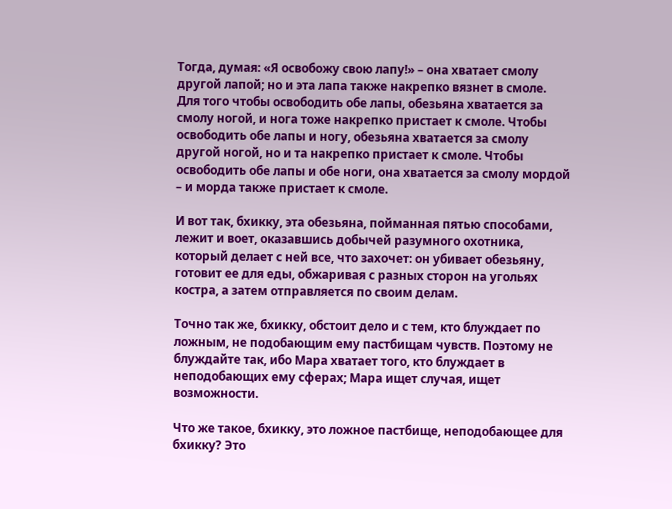Тогда, думая: «Я освобожу свою лапу!» – она хватает смолу другой лапой; но и эта лапа также накрепко вязнет в смоле. Для того чтобы освободить обе лапы, обезьяна хватается за смолу ногой, и нога тоже накрепко пристает к смоле. Чтобы освободить обе лапы и ногу, обезьяна хватается за смолу другой ногой, но и та накрепко пристает к смоле. Чтобы освободить обе лапы и обе ноги, она хватается за смолу мордой – и морда также пристает к смоле.

И вот так, бхикку, эта обезьяна, пойманная пятью способами, лежит и воет, оказавшись добычей разумного охотника, который делает с ней все, что захочет: он убивает обезьяну, готовит ее для еды, обжаривая с разных сторон на угольях костра, а затем отправляется по своим делам.

Точно так же, бхикку, обстоит дело и с тем, кто блуждает по ложным, не подобающим ему пастбищам чувств. Поэтому не блуждайте так, ибо Мара хватает того, кто блуждает в неподобающих ему сферах; Мара ищет случая, ищет возможности.

Что же такое, бхикку, это ложное пастбище, неподобающее для бхикку? Это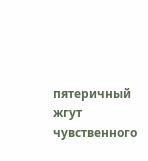пятеричный жгут чувственного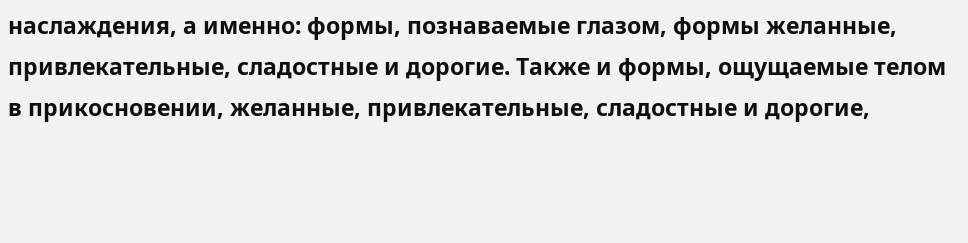наслаждения, а именно: формы, познаваемые глазом, формы желанные, привлекательные, сладостные и дорогие. Также и формы, ощущаемые телом в прикосновении, желанные, привлекательные, сладостные и дорогие,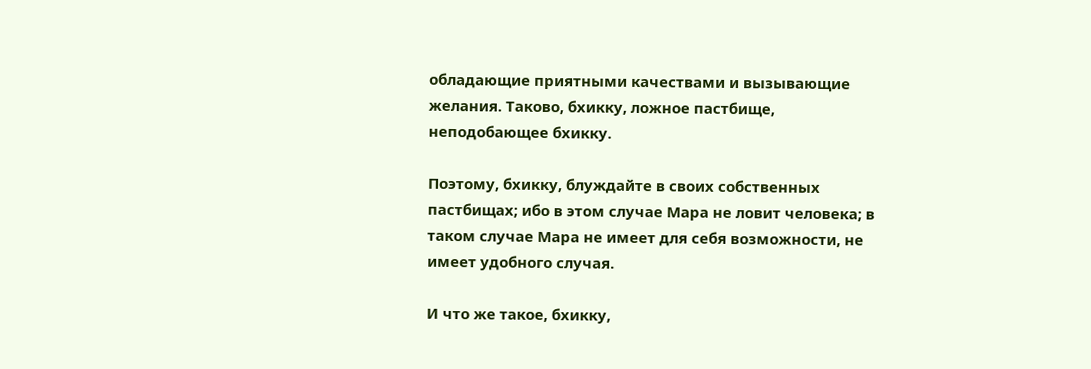обладающие приятными качествами и вызывающие желания. Таково, бхикку, ложное пастбище, неподобающее бхикку.

Поэтому, бхикку, блуждайте в своих собственных пастбищах; ибо в этом случае Мара не ловит человека; в таком случае Мара не имеет для себя возможности, не имеет удобного случая.

И что же такое, бхикку,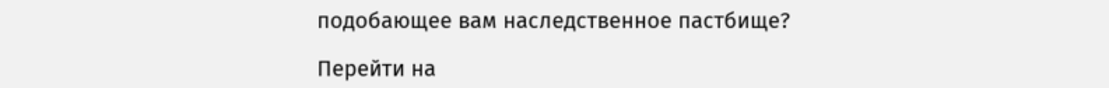подобающее вам наследственное пастбище?

Перейти на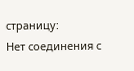страницу:
Нет соединения с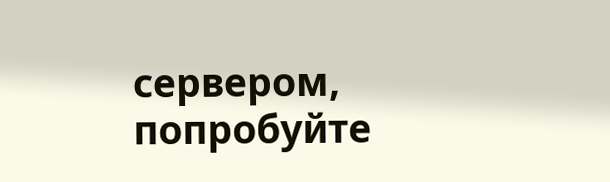сервером, попробуйте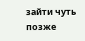зайти чуть позже